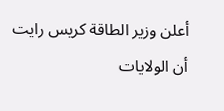أعلن وزير الطاقة كريس رايت أن الولايات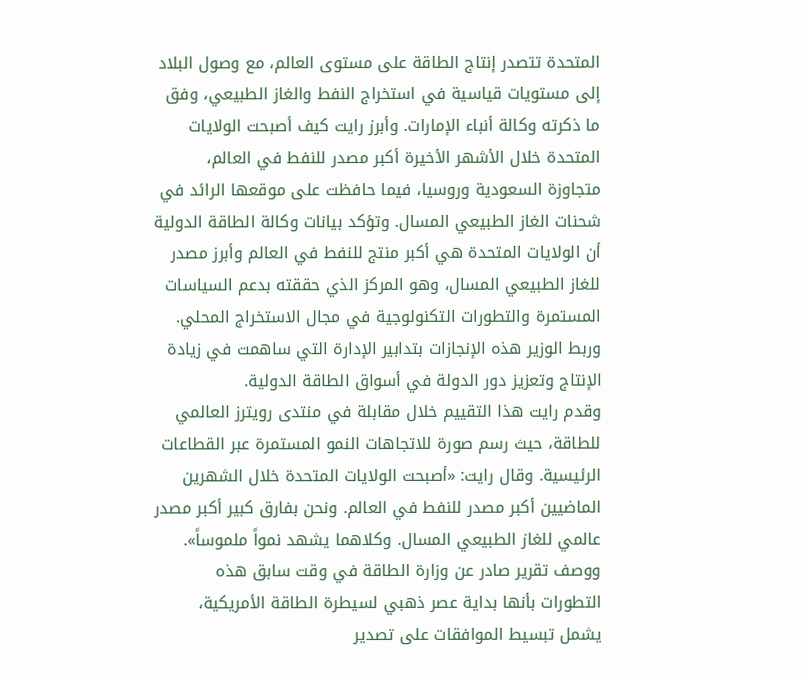المتحدة تتصدر إنتاج الطاقة على مستوى العالم، مع وصول البلاد إلى مستويات قياسية في استخراج النفط والغاز الطبيعي، وفق ما ذكرته وكالة أنباء الإمارات. وأبرز رايت كيف أصبحت الولايات المتحدة خلال الأشهر الأخيرة أكبر مصدر للنفط في العالم، متجاوزة السعودية وروسيا، فيما حافظت على موقعها الرائد في شحنات الغاز الطبيعي المسال. وتؤكد بيانات وكالة الطاقة الدولية أن الولايات المتحدة هي أكبر منتج للنفط في العالم وأبرز مصدر للغاز الطبيعي المسال، وهو المركز الذي حققته بدعم السياسات المستمرة والتطورات التكنولوجية في مجال الاستخراج المحلي. وربط الوزير هذه الإنجازات بتدابير الإدارة التي ساهمت في زيادة الإنتاج وتعزيز دور الدولة في أسواق الطاقة الدولية.
وقدم رايت هذا التقييم خلال مقابلة في منتدى رويترز العالمي للطاقة، حيث رسم صورة للاتجاهات النمو المستمرة عبر القطاعات الرئيسية. وقال رايت: «أصبحت الولايات المتحدة خلال الشهرين الماضيين أكبر مصدر للنفط في العالم. ونحن بفارق كبير أكبر مصدر عالمي للغاز الطبيعي المسال. وكلاهما يشهد نمواً ملموساً». ووصف تقرير صادر عن وزارة الطاقة في وقت سابق هذه التطورات بأنها بداية عصر ذهبي لسيطرة الطاقة الأمريكية، يشمل تبسيط الموافقات على تصدير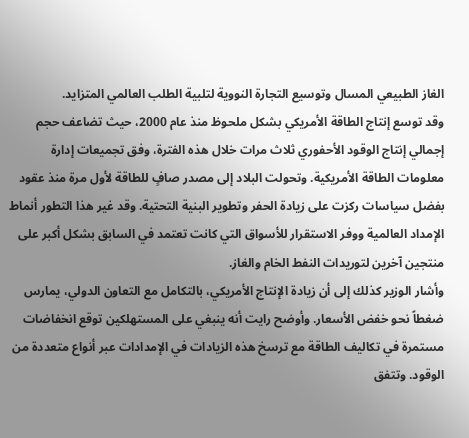الغاز الطبيعي المسال وتوسيع التجارة النووية لتلبية الطلب العالمي المتزايد.
وقد توسع إنتاج الطاقة الأمريكي بشكل ملحوظ منذ عام 2000، حيث تضاعف حجم إجمالي إنتاج الوقود الأحفوري ثلاث مرات خلال هذه الفترة، وفق تجميعات إدارة معلومات الطاقة الأمريكية. وتحولت البلاد إلى مصدر صافٍ للطاقة لأول مرة منذ عقود بفضل سياسات ركزت على زيادة الحفر وتطوير البنية التحتية. وقد غير هذا التطور أنماط الإمداد العالمية ووفر الاستقرار للأسواق التي كانت تعتمد في السابق بشكل أكبر على منتجين آخرين لتوريدات النفط الخام والغاز.
وأشار الوزير كذلك إلى أن زيادة الإنتاج الأمريكي، بالتكامل مع التعاون الدولي، يمارس ضغطاً نحو خفض الأسعار. وأوضح رايت أنه ينبغي على المستهلكين توقع انخفاضات مستمرة في تكاليف الطاقة مع ترسخ هذه الزيادات في الإمدادات عبر أنواع متعددة من الوقود. وتتفق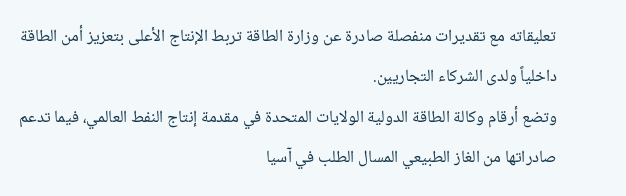تعليقاته مع تقديرات منفصلة صادرة عن وزارة الطاقة تربط الإنتاج الأعلى بتعزيز أمن الطاقة داخلياً ولدى الشركاء التجاريين.
وتضع أرقام وكالة الطاقة الدولية الولايات المتحدة في مقدمة إنتاج النفط العالمي، فيما تدعم صادراتها من الغاز الطبيعي المسال الطلب في آسيا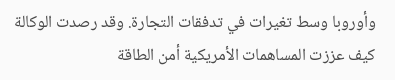وأوروبا وسط تغيرات في تدفقات التجارة. وقد رصدت الوكالة كيف عززت المساهمات الأمريكية أمن الطاقة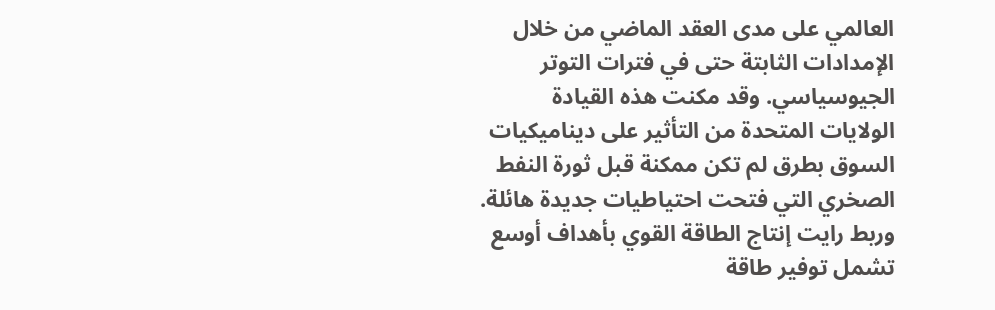العالمي على مدى العقد الماضي من خلال الإمدادات الثابتة حتى في فترات التوتر الجيوسياسي. وقد مكنت هذه القيادة الولايات المتحدة من التأثير على ديناميكيات السوق بطرق لم تكن ممكنة قبل ثورة النفط الصخري التي فتحت احتياطيات جديدة هائلة.
وربط رايت إنتاج الطاقة القوي بأهداف أوسع تشمل توفير طاقة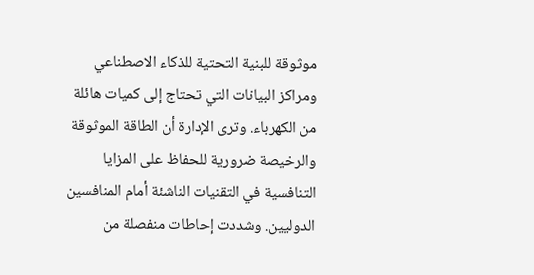موثوقة للبنية التحتية للذكاء الاصطناعي ومراكز البيانات التي تحتاج إلى كميات هائلة من الكهرباء. وترى الإدارة أن الطاقة الموثوقة والرخيصة ضرورية للحفاظ على المزايا التنافسية في التقنيات الناشئة أمام المنافسين الدوليين. وشددت إحاطات منفصلة من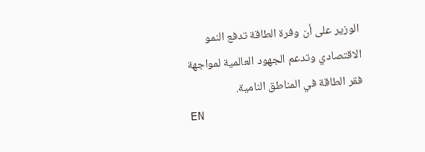الوزير على أن وفرة الطاقة تدفع النمو الاقتصادي وتدعم الجهود العالمية لمواجهة فقر الطاقة في المناطق النامية.
EN